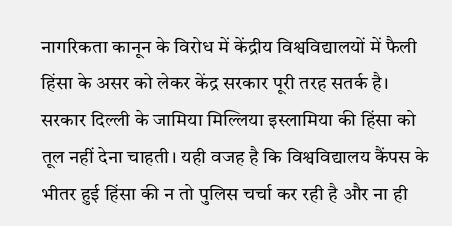नागरिकता कानून के विरोध में केंद्रीय विश्वविद्यालयों में फैली हिंसा के असर को लेकर केंद्र सरकार पूरी तरह सतर्क है। सरकार दिल्ली के जामिया मिल्लिया इस्लामिया की हिंसा को तूल नहीं देना चाहती। यही वजह है कि विश्वविद्यालय कैंपस के भीतर हुई हिंसा की न तो पुलिस चर्चा कर रही है और ना ही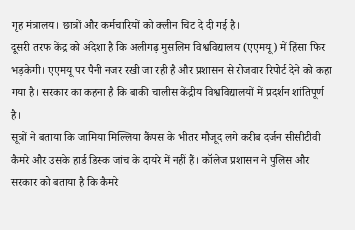गृह मंत्रालय। छात्रों और कर्मचारियों को क्लीन चिट दे दी गई है।
दूसरी तरफ केंद्र को अंदेशा है कि अलीगढ़ मुसलिम विश्वविद्यालय (एएमयू) में हिंसा फिर भड़केगी। एएमयू पर पैनी नजर रखी जा रही है और प्रशासन से रोजवार रिपोर्ट देने को कहा गया है। सरकार का कहना है कि बाकी चालीस केंद्रीय विश्वविद्यालयों में प्रदर्शन शांतिपूर्ण है।
सूत्रों ने बताया कि जामिया मिल्लिया कैंपस के भीतर मौजूद लगे करीब दर्जन सीसीटीवी कैमरे और उसके हार्ड डिस्क जांच के दायरे में नहीं हैं। कॉलेज प्रशासन ने पुलिस और सरकार को बताया है कि कैमरे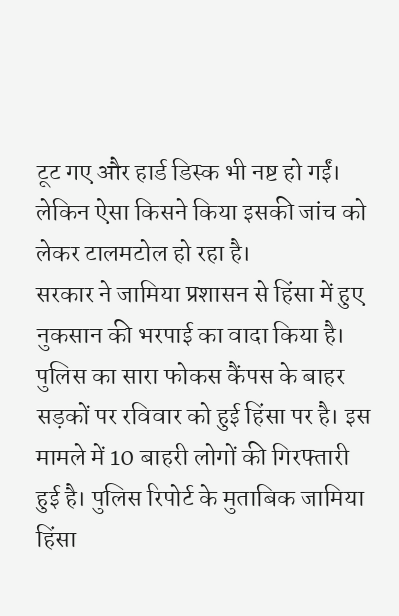टूट गए और हार्ड डिस्क भी नष्ट हो गईं। लेकिन ऐसा किसने किया इसकी जांच को लेकर टालमटोल हो रहा है।
सरकार ने जामिया प्रशासन से हिंसा में हुए नुकसान की भरपाई का वादा किया है। पुलिस का सारा फोकस कैंपस के बाहर सड़कों पर रविवार को हुई हिंसा पर है। इस मामले में 10 बाहरी लोगों की गिरफ्तारी हुई है। पुलिस रिपोर्ट के मुताबिक जामिया हिंसा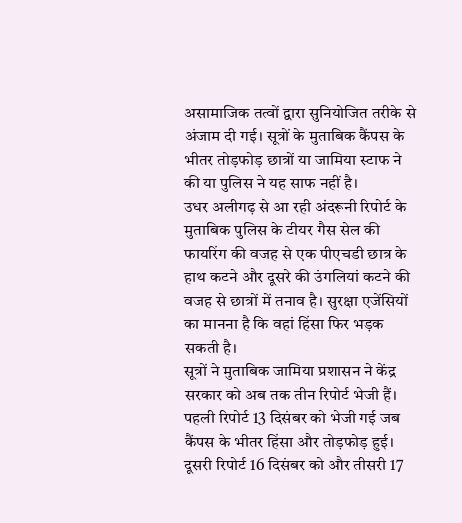असामाजिक तत्वों द्वारा सुनियोजित तरीके से अंजाम दी गई। सूत्रों के मुताबिक कैंपस के भीतर तोड़फोड़ छात्रों या जामिया स्टाफ ने की या पुलिस ने यह साफ नहीं है।
उधर अलीगढ़ से आ रही अंदरूनी रिपोर्ट के मुताबिक पुलिस के टीयर गैस सेल की फायरिंग की वजह से एक पीएचडी छात्र के हाथ कटने और दूसरे की उंगलियां कटने की वजह से छात्रों में तनाव है। सुरक्षा एजेंसियों का मानना है कि वहां हिंसा फिर भड़क सकती है।
सूत्रों ने मुताबिक जामिया प्रशासन ने केंद्र सरकार को अब तक तीन रिपोर्ट भेजी हैं। पहली रिपोर्ट 13 दिसंबर को भेजी गई जब कैंपस के भीतर हिंसा और तोड़फोड़ हुई। दूसरी रिपोर्ट 16 दिसंबर को और तीसरी 17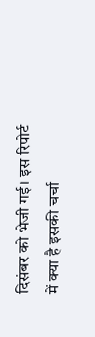दिसंबर को भेजी गई। इस रिपोर्ट में क्या है इसकी चर्चा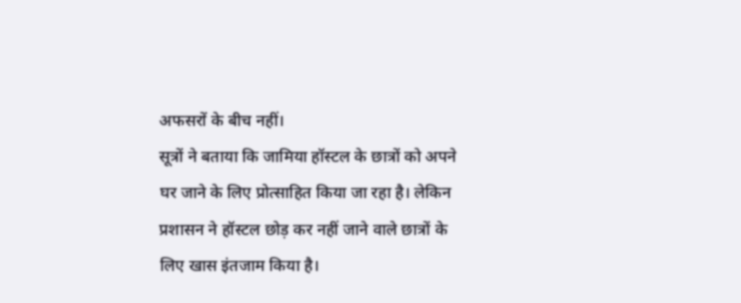अफसरों के बीच नहीं।
सूत्रों ने बताया कि जामिया हॉस्टल के छात्रों को अपने घर जाने के लिए प्रोत्साहित किया जा रहा है। लेकिन प्रशासन ने हॉस्टल छोड़ कर नहीं जाने वाले छात्रों के लिए खास इंतजाम किया है।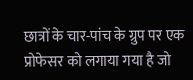छात्रों के चार-पांच के ग्रुप पर एक प्रोफेसर को लगाया गया है जो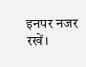इनपर नजर रखें।